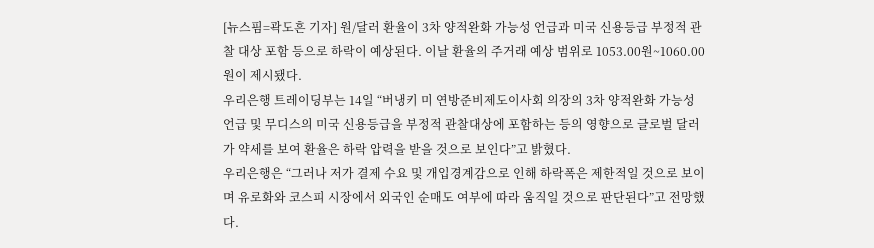[뉴스핌=곽도흔 기자] 원/달러 환율이 3차 양적완화 가능성 언급과 미국 신용등급 부정적 관찰 대상 포함 등으로 하락이 예상된다. 이날 환율의 주거래 예상 범위로 1053.00원~1060.00원이 제시됐다.
우리은행 트레이딩부는 14일 “버냉키 미 연방준비제도이사회 의장의 3차 양적완화 가능성 언급 및 무디스의 미국 신용등급을 부정적 관찰대상에 포함하는 등의 영향으로 글로벌 달러가 약세를 보여 환율은 하락 압력을 받을 것으로 보인다”고 밝혔다.
우리은행은 “그러나 저가 결제 수요 및 개입경계감으로 인해 하락폭은 제한적일 것으로 보이며 유로화와 코스피 시장에서 외국인 순매도 여부에 따라 움직일 것으로 판단된다”고 전망했다.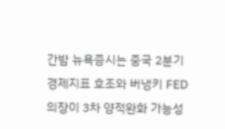간밤 뉴욕증시는 중국 2분기 경제지표 호조와 버냉키 FED 의장이 3차 양적완화 가능성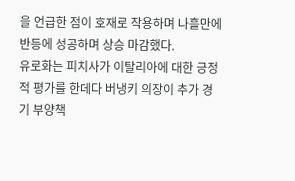을 언급한 점이 호재로 작용하며 나흘만에 반등에 성공하며 상승 마감했다.
유로화는 피치사가 이탈리아에 대한 긍정적 평가를 한데다 버냉키 의장이 추가 경기 부양책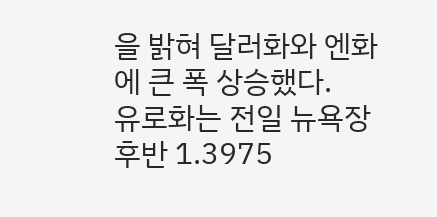을 밝혀 달러화와 엔화에 큰 폭 상승했다.
유로화는 전일 뉴욕장 후반 1.3975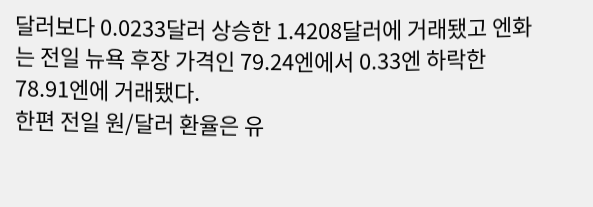달러보다 0.0233달러 상승한 1.4208달러에 거래됐고 엔화는 전일 뉴욕 후장 가격인 79.24엔에서 0.33엔 하락한 78.91엔에 거래됐다.
한편 전일 원/달러 환율은 유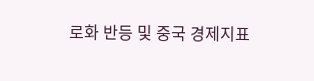로화 반등 및 중국 경제지표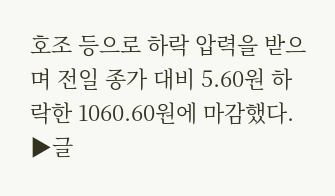호조 등으로 하락 압력을 받으며 전일 종가 대비 5.60원 하락한 1060.60원에 마감했다.
▶글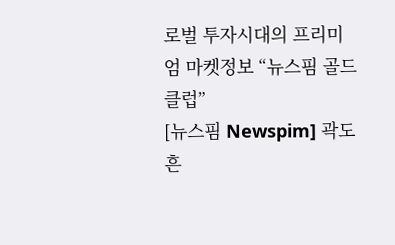로벌 투자시대의 프리미엄 마켓정보 “뉴스핌 골드 클럽”
[뉴스핌 Newspim] 곽도흔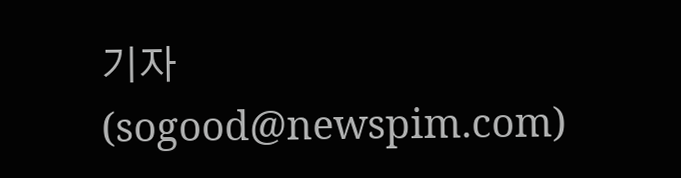기자 (sogood@newspim.com)